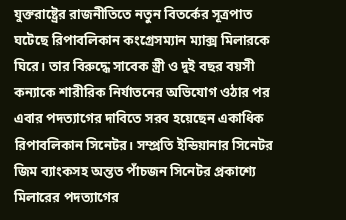যুক্তরাষ্ট্রের রাজনীতিতে নতুন বিতর্কের সূত্রপাত ঘটেছে রিপাবলিকান কংগ্রেসম্যান ম্যাক্স মিলারকে ঘিরে। তার বিরুদ্ধে সাবেক স্ত্রী ও দুই বছর বয়সী কন্যাকে শারীরিক নির্যাতনের অভিযোগ ওঠার পর এবার পদত্যাগের দাবিতে সরব হয়েছেন একাধিক রিপাবলিকান সিনেটর। সম্প্রতি ইন্ডিয়ানার সিনেটর জিম ব্যাংকসহ অন্তত পাঁচজন সিনেটর প্রকাশ্যে মিলারের পদত্যাগের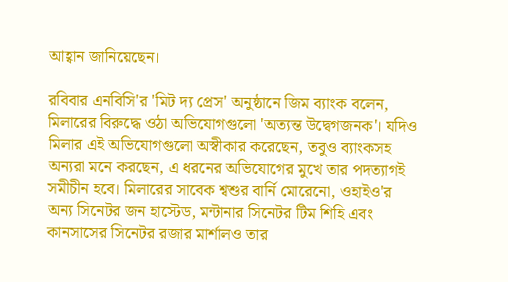আহ্বান জানিয়েছেন।

রবিবার এনবিসি'র 'মিট দ্য প্রেস' অনুষ্ঠানে জিম ব্যাংক বলেন, মিলারের বিরুদ্ধে ওঠা অভিযোগগুলো 'অত্যন্ত উদ্বেগজনক'। যদিও মিলার এই অভিযোগগুলো অস্বীকার করেছেন, তবুও ব্যাংকসহ অন্যরা মনে করছেন, এ ধরনের অভিযোগের মুখে তার পদত্যাগই সমীচীন হবে। মিলারের সাবেক শ্বশুর বার্নি মোরেনো, ওহাইও'র অন্য সিনেটর জন হাস্টেড, মন্টানার সিনেটর টিম শিহি এবং কানসাসের সিনেটর রজার মার্শালও তার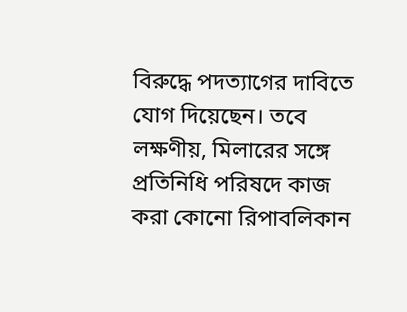বিরুদ্ধে পদত্যাগের দাবিতে যোগ দিয়েছেন। তবে লক্ষণীয়, মিলারের সঙ্গে প্রতিনিধি পরিষদে কাজ করা কোনো রিপাবলিকান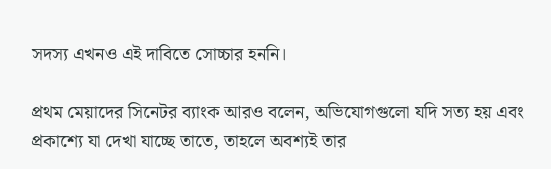সদস্য এখনও এই দাবিতে সোচ্চার হননি।

প্রথম মেয়াদের সিনেটর ব্যাংক আরও বলেন, অভিযোগগুলো যদি সত্য হয় এবং প্রকাশ্যে যা দেখা যাচ্ছে তাতে, তাহলে অবশ্যই তার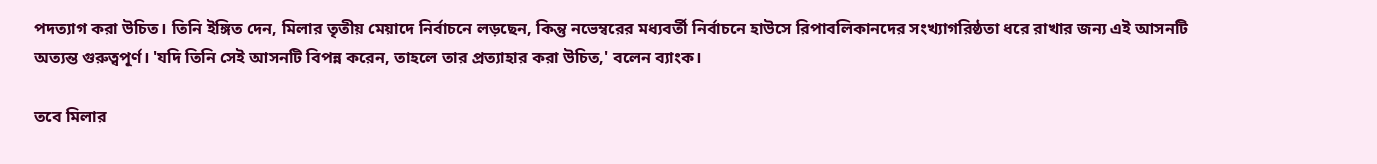পদত্যাগ করা উচিত। তিনি ইঙ্গিত দেন, মিলার তৃতীয় মেয়াদে নির্বাচনে লড়ছেন, কিন্তু নভেম্বরের মধ্যবর্তী নির্বাচনে হাউসে রিপাবলিকানদের সংখ্যাগরিষ্ঠতা ধরে রাখার জন্য এই আসনটি অত্যন্ত গুরুত্বপূর্ণ। 'যদি তিনি সেই আসনটি বিপন্ন করেন, তাহলে তার প্রত্যাহার করা উচিত,' বলেন ব্যাংক।

তবে মিলার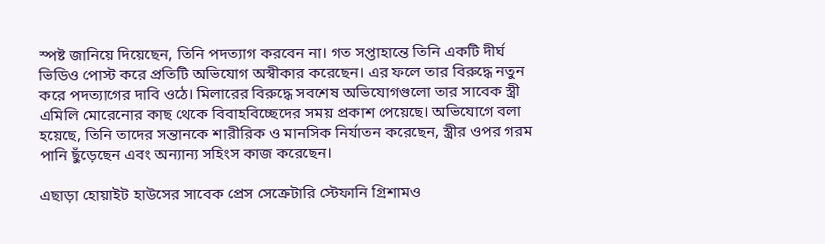স্পষ্ট জানিয়ে দিয়েছেন, তিনি পদত্যাগ করবেন না। গত সপ্তাহান্তে তিনি একটি দীর্ঘ ভিডিও পোস্ট করে প্রতিটি অভিযোগ অস্বীকার করেছেন। এর ফলে তার বিরুদ্ধে নতুন করে পদত্যাগের দাবি ওঠে। মিলারের বিরুদ্ধে সবশেষ অভিযোগগুলো তার সাবেক স্ত্রী এমিলি মোরেনোর কাছ থেকে বিবাহবিচ্ছেদের সময় প্রকাশ পেয়েছে। অভিযোগে বলা হয়েছে, তিনি তাদের সন্তানকে শারীরিক ও মানসিক নির্যাতন করেছেন, স্ত্রীর ওপর গরম পানি ছুঁড়েছেন এবং অন্যান্য সহিংস কাজ করেছেন।

এছাড়া হোয়াইট হাউসের সাবেক প্রেস সেক্রেটারি স্টেফানি গ্রিশামও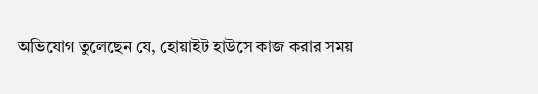অভিযোগ তুলেছেন যে, হোয়াইট হাউসে কাজ করার সময়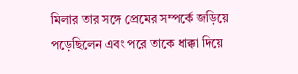মিলার তার সঙ্গে প্রেমের সম্পর্কে জড়িয়ে পড়েছিলেন এবং পরে তাকে ধাক্কা দিয়ে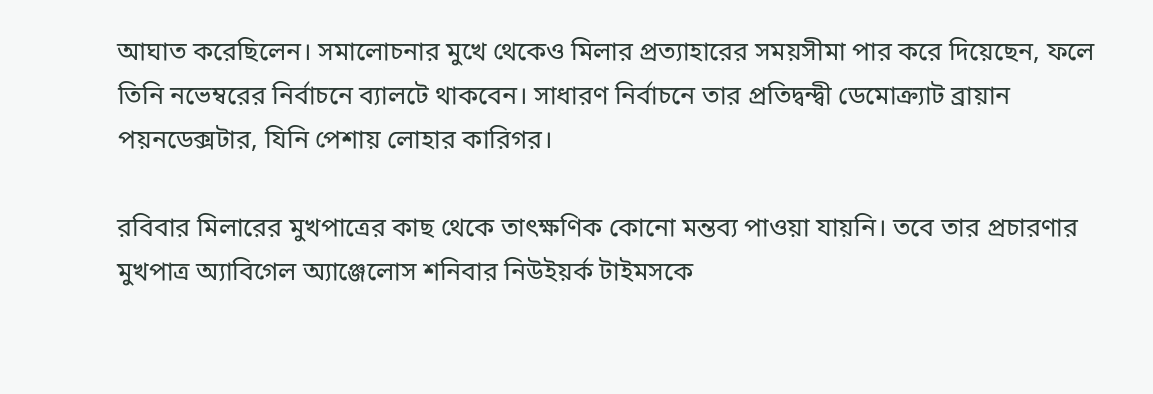আঘাত করেছিলেন। সমালোচনার মুখে থেকেও মিলার প্রত্যাহারের সময়সীমা পার করে দিয়েছেন, ফলে তিনি নভেম্বরের নির্বাচনে ব্যালটে থাকবেন। সাধারণ নির্বাচনে তার প্রতিদ্বন্দ্বী ডেমোক্র্যাট ব্রায়ান পয়নডেক্সটার, যিনি পেশায় লোহার কারিগর।

রবিবার মিলারের মুখপাত্রের কাছ থেকে তাৎক্ষণিক কোনো মন্তব্য পাওয়া যায়নি। তবে তার প্রচারণার মুখপাত্র অ্যাবিগেল অ্যাঞ্জেলোস শনিবার নিউইয়র্ক টাইমসকে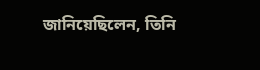জানিয়েছিলেন, তিনি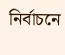নির্বাচনে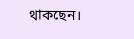থাকছেন।